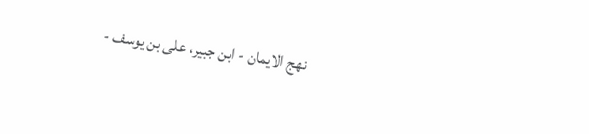نهج الايمان - ابن جبیر، علی بن یوسف -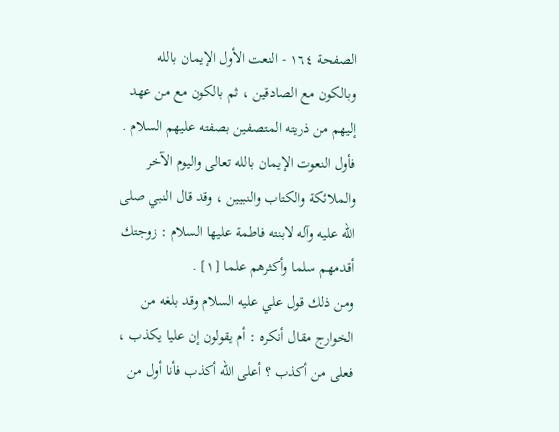الصفحة ١٦٤ - النعت الأول الإيمان بالله
وبالكون مع الصادقين ، ثم بالكون مع من عهد إليهم من ذريته المتصفين بصفته عليهم السلام .
فأول النعوت الإيمان بالله تعالى واليوم الآخر والملائكة والكتاب والنبيين ، وقد قال النبي صلى الله عليه وآله لابنته فاطمة عليها السلام : زوجتك أقدمهم سلما وأكثرهم علما [١] .
ومن ذلك قول علي عليه السلام وقد بلغه من الخوارج مقال أنكره : أم يقولون إن عليا يكذب ، فعلى من أكذب ؟ أعلى الله أكذب فأنا أول من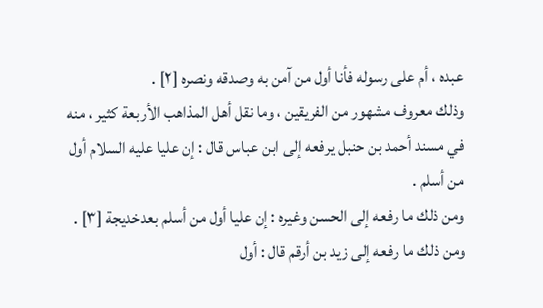عبده ، أم على رسوله فأنا أول من آمن به وصدقه ونصره [٢] .
وذلك معروف مشهور من الفريقين ، وما نقل أهل المذاهب الأربعة كثير ، منه في مسند أحمد بن حنبل يرفعه إلى ابن عباس قال : إن عليا عليه السلام أول من أسلم .
ومن ذلك ما رفعه إلى الحسن وغيره : إن عليا أول من أسلم بعدخديجة [٣] .
ومن ذلك ما رفعه إلى زيد بن أرقم قال : أول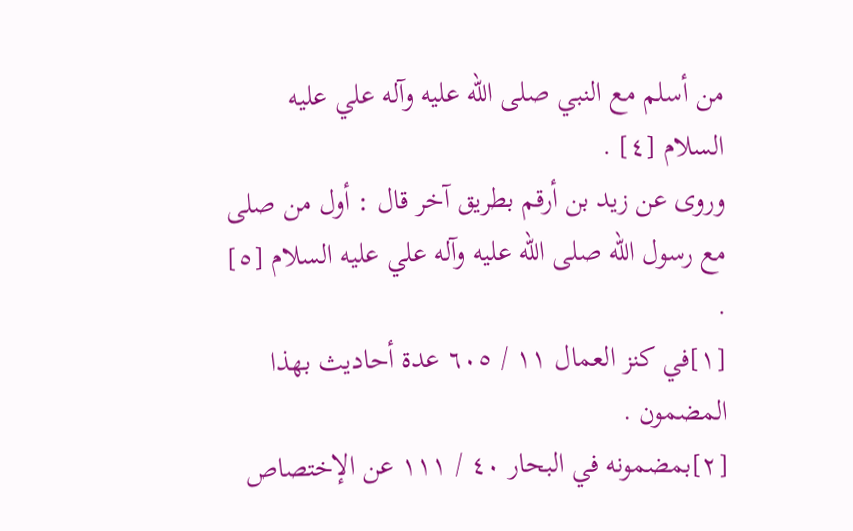من أسلم مع النبي صلى الله عليه وآله علي عليه السلام [٤] .
وروى عن زيد بن أرقم بطريق آخر قال : أول من صلى مع رسول الله صلى الله عليه وآله علي عليه السلام [٥] .
[١]في كنز العمال ١١ / ٦٠٥ عدة أحاديث بهذا المضمون .
[٢]بمضمونه في البحار ٤٠ / ١١١ عن الإختصاص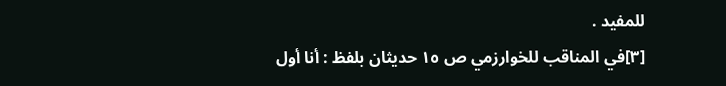للمفيد .
[٣]في المناقب للخوارزمي ص ١٥ حديثان بلفظ : أنا أول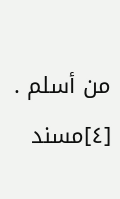من أسلم .
[٤]مسند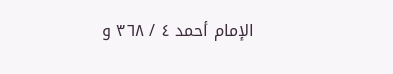الإمام أحمد ٤ / ٣٦٨ و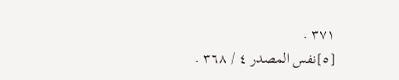٣٧١ .
[٥]نفس المصدر ٤ / ٣٦٨ .